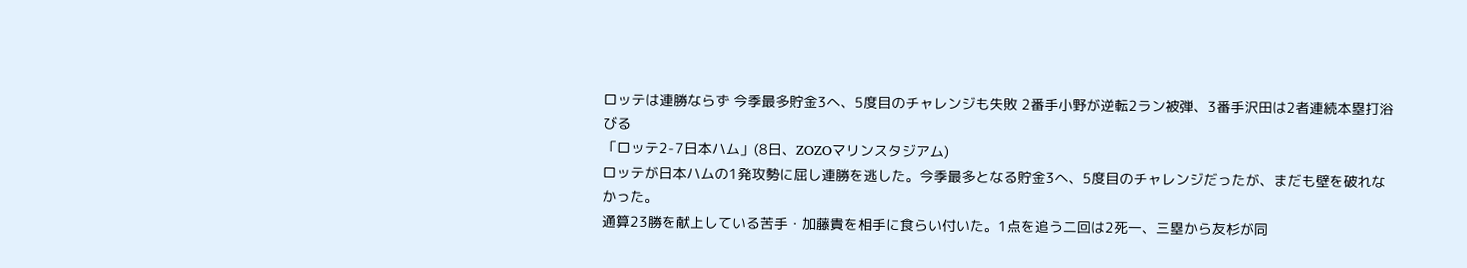ロッテは連勝ならず 今季最多貯金3へ、5度目のチャレンジも失敗 2番手小野が逆転2ラン被弾、3番手沢田は2者連続本塁打浴びる
「ロッテ2-7日本ハム」(8日、ZOZOマリンスタジアム)
ロッテが日本ハムの1発攻勢に屈し連勝を逃した。今季最多となる貯金3へ、5度目のチャレンジだったが、まだも壁を破れなかった。
通算23勝を献上している苦手・加藤貴を相手に食らい付いた。1点を追う二回は2死一、三塁から友杉が同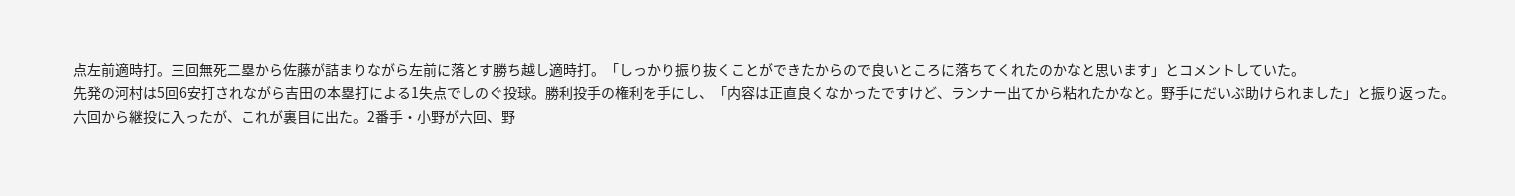点左前適時打。三回無死二塁から佐藤が詰まりながら左前に落とす勝ち越し適時打。「しっかり振り抜くことができたからので良いところに落ちてくれたのかなと思います」とコメントしていた。
先発の河村は5回6安打されながら吉田の本塁打による1失点でしのぐ投球。勝利投手の権利を手にし、「内容は正直良くなかったですけど、ランナー出てから粘れたかなと。野手にだいぶ助けられました」と振り返った。
六回から継投に入ったが、これが裏目に出た。2番手・小野が六回、野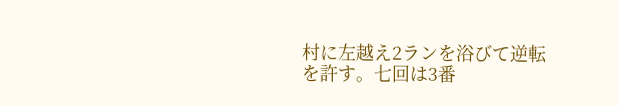村に左越え2ランを浴びて逆転を許す。七回は3番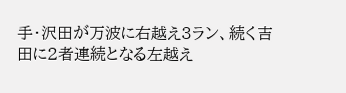手・沢田が万波に右越え3ラン、続く吉田に2者連続となる左越え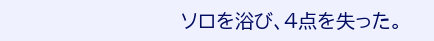ソロを浴び、4点を失った。